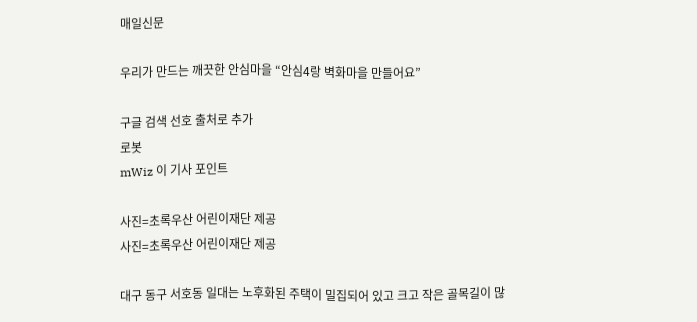매일신문

우리가 만드는 깨끗한 안심마을 “안심4랑 벽화마을 만들어요”

구글 검색 선호 출처로 추가
로봇
mWiz 이 기사 포인트

사진=초록우산 어린이재단 제공
사진=초록우산 어린이재단 제공

대구 동구 서호동 일대는 노후화된 주택이 밀집되어 있고 크고 작은 골목길이 많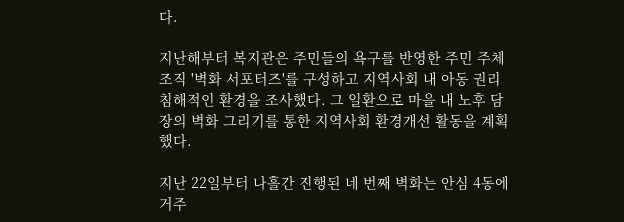다.

지난해부터 복지관은 주민들의 욕구를 반영한 주민 주체 조직 '벽화 서포터즈'를 구성하고 지역사회 내 아동 권리 침해적인 환경을 조사했다. 그 일환으로 마을 내 노후 담장의 벽화 그리기를 통한 지역사회 환경개선 활동을 계획했다.

지난 22일부터 나흘간 진행된 네 번째 벽화는 안심 4동에 거주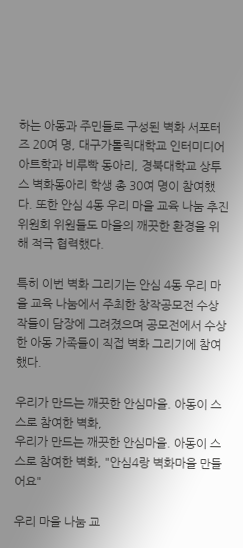하는 아동과 주민들로 구성된 벽화 서포터즈 20여 명, 대구가톨릭대학교 인터미디어아트학과 비루빡 동아리, 경북대학교 상투스 벽화동아리 학생 총 30여 명이 참여했다. 또한 안심 4동 우리 마을 교육 나눔 추진 위원회 위원들도 마을의 깨끗한 환경을 위해 적극 협력했다.

특히 이번 벽화 그리기는 안심 4동 우리 마을 교육 나눔에서 주최한 창작공모전 수상작들이 담장에 그려졌으며 공모전에서 수상한 아동 가족들이 직접 벽화 그리기에 참여했다.

우리가 만드는 깨끗한 안심마을. 아동이 스스로 참여한 벽화,
우리가 만드는 깨끗한 안심마을. 아동이 스스로 참여한 벽화, "안심4랑 벽화마을 만들어요"

우리 마을 나눔 교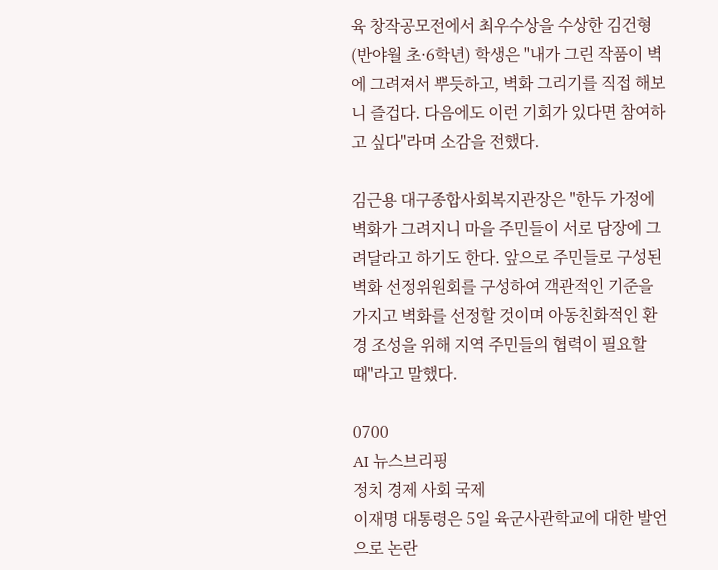육 창작공모전에서 최우수상을 수상한 김건형(반야월 초·6학년) 학생은 "내가 그린 작품이 벽에 그려져서 뿌듯하고, 벽화 그리기를 직접 해보니 즐겁다. 다음에도 이런 기회가 있다면 참여하고 싶다"라며 소감을 전했다.

김근용 대구종합사회복지관장은 "한두 가정에 벽화가 그려지니 마을 주민들이 서로 담장에 그려달라고 하기도 한다. 앞으로 주민들로 구성된 벽화 선정위원회를 구성하여 객관적인 기준을 가지고 벽화를 선정할 것이며 아동친화적인 환경 조성을 위해 지역 주민들의 협력이 필요할 때"라고 말했다.

0700
AI 뉴스브리핑
정치 경제 사회 국제
이재명 대통령은 5일 육군사관학교에 대한 발언으로 논란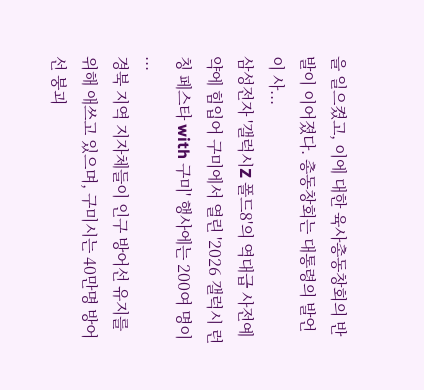을 일으켰고, 이에 대한 육사총동창회의 반발이 이어졌다. 총동창회는 대통령의 발언이 사...
삼성전자 '갤럭시Z 폴드8'의 역대급 사전예약에 힘입어 구미에서 열린 '2026 갤럭시 런칭 페스타 with 구미' 행사에는 200여 명이 ...
경북 지역 지자체들이 인구 방어선 유지를 위해 애쓰고 있으며, 구미시는 40만명 방어선 붕괴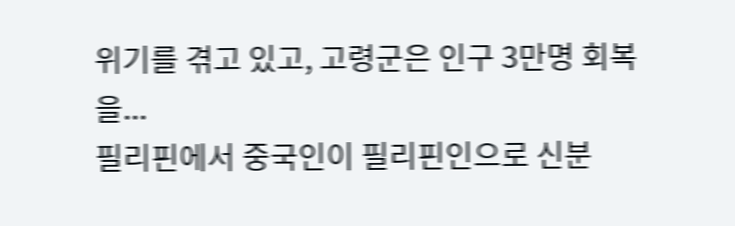위기를 겪고 있고, 고령군은 인구 3만명 회복을...
필리핀에서 중국인이 필리핀인으로 신분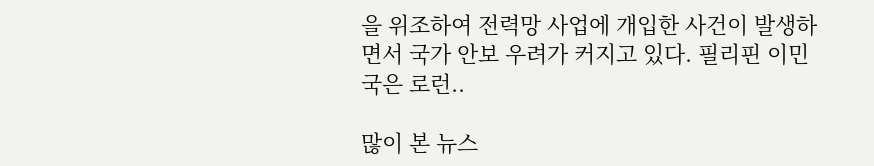을 위조하여 전력망 사업에 개입한 사건이 발생하면서 국가 안보 우려가 커지고 있다. 필리핀 이민국은 로런..

많이 본 뉴스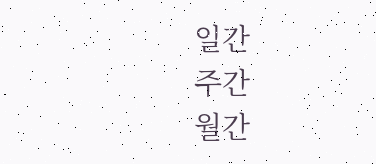일간
주간
월간